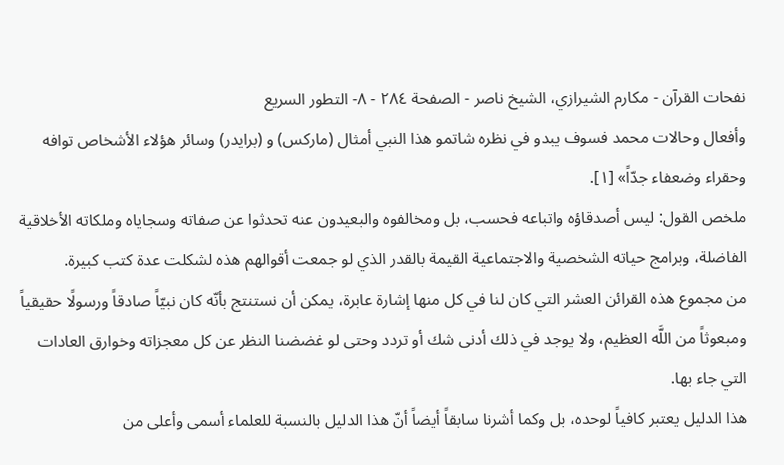نفحات القرآن - مكارم الشيرازي، الشيخ ناصر - الصفحة ٢٨٤ - ٨- التطور السريع
وأفعال وحالات محمد فسوف يبدو في نظره شاتمو هذا النبي أمثال (ماركس) و (برايدر) وسائر هؤلاء الأشخاص توافه وحقراء وضعفاء جدّاً» [١].
ملخص القول: ليس أصدقاؤه واتباعه فحسب، بل ومخالفوه والبعيدون عنه تحدثوا عن صفاته وسجاياه وملكاته الأخلاقية الفاضلة، وبرامج حياته الشخصية والاجتماعية القيمة بالقدر الذي لو جمعت أقوالهم هذه لشكلت عدة كتب كبيرة.
من مجموع هذه القرائن العشر التي كان لنا في كل منها إشارة عابرة، يمكن أن نستنتج بأنّه كان نبيّاً صادقاً ورسولًا حقيقياً ومبعوثاً من اللَّه العظيم، ولا يوجد في ذلك أدنى شك أو تردد وحتى لو غضضنا النظر عن كل معجزاته وخوارق العادات التي جاء بها.
هذا الدليل يعتبر كافياً لوحده، بل وكما أشرنا سابقاً أيضاً أنّ هذا الدليل بالنسبة للعلماء أسمى وأعلى من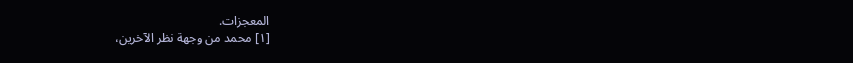المعجزات.
[١] محمد من وجهة نظر الآخرين،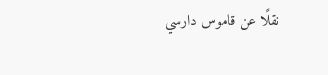نقلًا عن قاموس دارسي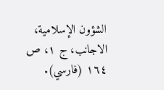الشؤون الإسلامية، الاجانب، ج ١، ص ١٦٤ (فارسي).